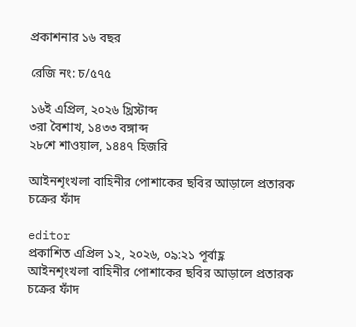প্রকাশনার ১৬ বছর

রেজি নং: চ/৫৭৫

১৬ই এপ্রিল, ২০২৬ খ্রিস্টাব্দ
৩রা বৈশাখ, ১৪৩৩ বঙ্গাব্দ
২৮শে শাওয়াল, ১৪৪৭ হিজরি

আইনশৃংখলা বাহিনীর পোশাকের ছবির আড়ালে প্রতারক চক্রের ফাঁদ

editor
প্রকাশিত এপ্রিল ১২, ২০২৬, ০৯:২১ পূর্বাহ্ণ
আইনশৃংখলা বাহিনীর পোশাকের ছবির আড়ালে প্রতারক চক্রের ফাঁদ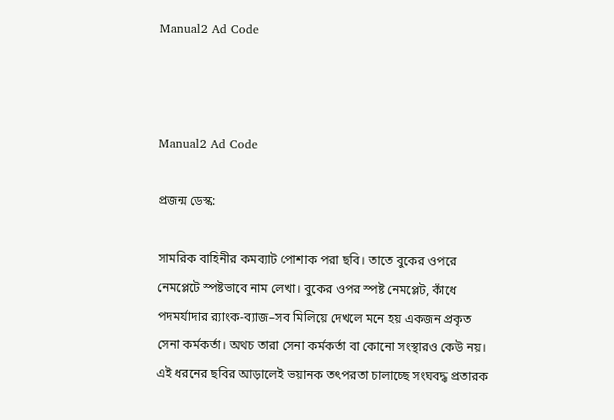Manual2 Ad Code



Manual2 Ad Code

প্রজন্ম ডেস্ক:

সামরিক বাহিনীর কমব্যাট পোশাক পরা ছবি। তাতে বুকের ওপরে নেমপ্লেটে স্পষ্টভাবে নাম লেখা। বুকের ওপর স্পষ্ট নেমপ্লেট, কাঁধে পদমর্যাদার র‌্যাংক-ব্যাজ–সব মিলিয়ে দেখলে মনে হয় একজন প্রকৃত সেনা কর্মকর্তা। অথচ তারা সেনা কর্মকর্তা বা কোনো সংস্থারও কেউ নয়। এই ধরনের ছবির আড়ালেই ভয়ানক তৎপরতা চালাচ্ছে সংঘবদ্ধ প্রতারক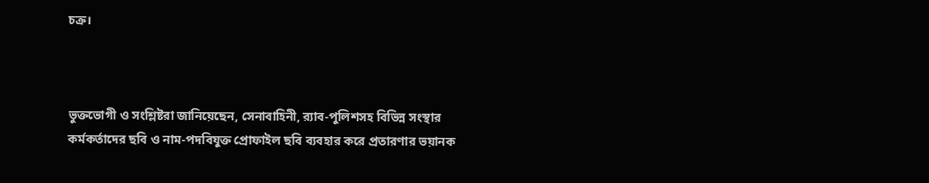চক্র।



ভুক্তভোগী ও সংশ্লিষ্টরা জানিয়েছেন, সেনাবাহিনী, র‌্যাব-পুলিশসহ বিভিন্ন সংস্থার কর্মকর্তাদের ছবি ও নাম-পদবিযুক্ত প্রোফাইল ছবি ব্যবহার করে প্রতারণার ভয়ানক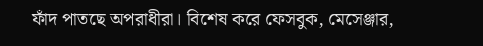ফাঁদ পাতছে অপরাধীরা। বিশেষ করে ফেসবুক, মেসেঞ্জার,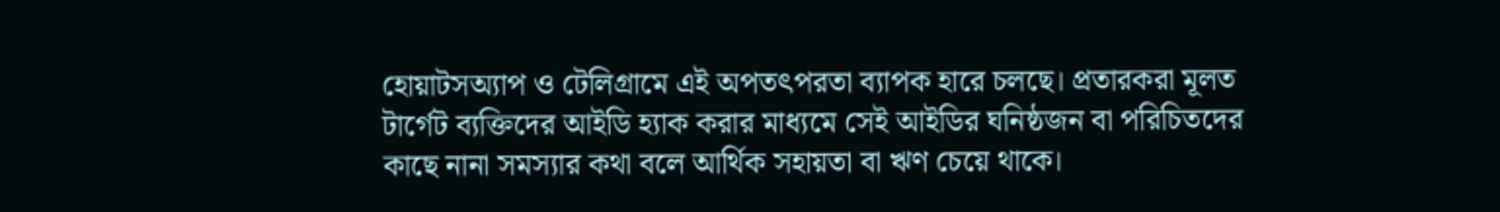হোয়াটসঅ্যাপ ও টেলিগ্রামে এই অপতৎপরতা ব্যাপক হারে চলছে। প্রতারকরা মূলত টার্গেট ব্যক্তিদের আইডি হ্যাক করার মাধ্যমে সেই আইডির ঘনিষ্ঠজন বা পরিচিতদের কাছে নানা সমস্যার কথা বলে আর্থিক সহায়তা বা ঋণ চেয়ে থাকে।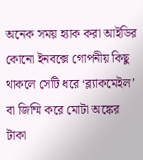অনেক সময় হ্যাক করা আইডির কোনো ইনবক্সে গোপনীয় কিছু থাকলে সেটি ধরে ‘ব্ল্যাকমেইল’ বা জিম্মি করে মোটা অঙ্কের টাকা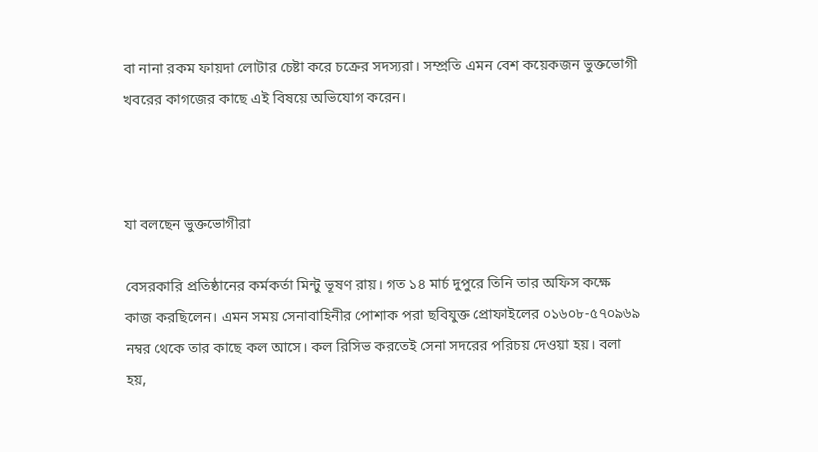বা নানা রকম ফায়দা লোটার চেষ্টা করে চক্রের সদস্যরা। সম্প্রতি এমন বেশ কয়েকজন ভুক্তভোগী খবরের কাগজের কাছে এই বিষয়ে অভিযোগ করেন।



যা বলছেন ভুক্তভোগীরা

বেসরকারি প্রতিষ্ঠানের কর্মকর্তা মিন্টু ভূষণ রায়। গত ১৪ মার্চ দুপুরে তিনি তার অফিস কক্ষে কাজ করছিলেন। এমন সময় সেনাবাহিনীর পোশাক পরা ছবিযুক্ত প্রোফাইলের ০১৬০৮-৫৭০৯৬৯ নম্বর থেকে তার কাছে কল আসে। কল রিসিভ করতেই সেনা সদরের পরিচয় দেওয়া হয়। বলা হয়,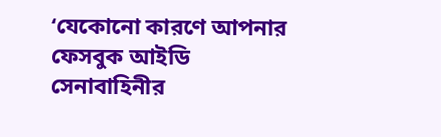‘যেকোনো কারণে আপনার ফেসবুক আইডি সেনাবাহিনীর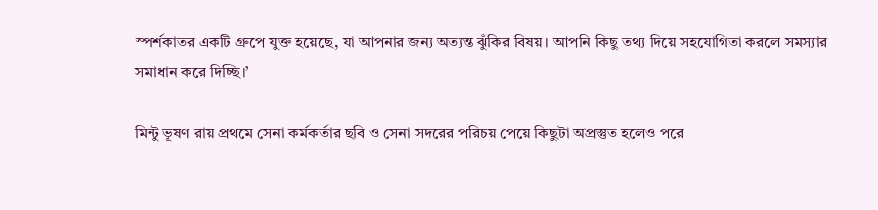স্পর্শকাতর একটি গ্রুপে যুক্ত হয়েছে, যা আপনার জন্য অত্যন্ত ঝুঁকির বিষয়। আপনি কিছু তথ্য দিয়ে সহযোগিতা করলে সমস্যার সমাধান করে দিচ্ছি।’

মিন্টু ভূষণ রায় প্রথমে সেনা কর্মকর্তার ছবি ও সেনা সদরের পরিচয় পেয়ে কিছুটা অপ্রস্তুত হলেও পরে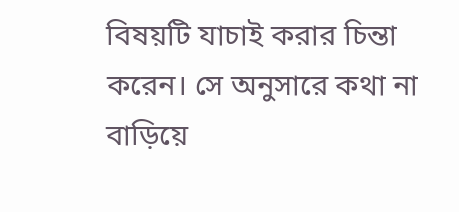বিষয়টি যাচাই করার চিন্তা করেন। সে অনুসারে কথা না বাড়িয়ে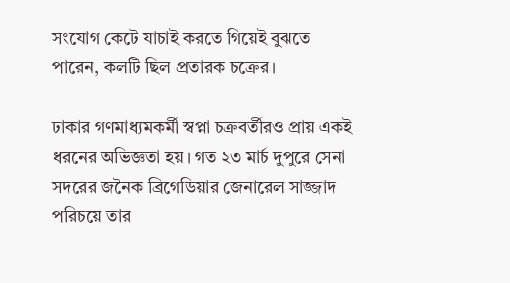সংযোগ কেটে যাচাই করতে গিয়েই বুঝতে পারেন, কলটি ছিল প্রতারক চক্রের।

ঢাকার গণমাধ্যমকর্মী স্বপ্না চক্রবর্তীরও প্রায় একই ধরনের অভিজ্ঞতা হয়। গত ২৩ মার্চ দুপুরে সেনা সদরের জনৈক ব্রিগেডিয়ার জেনারেল সাজ্জাদ পরিচয়ে তার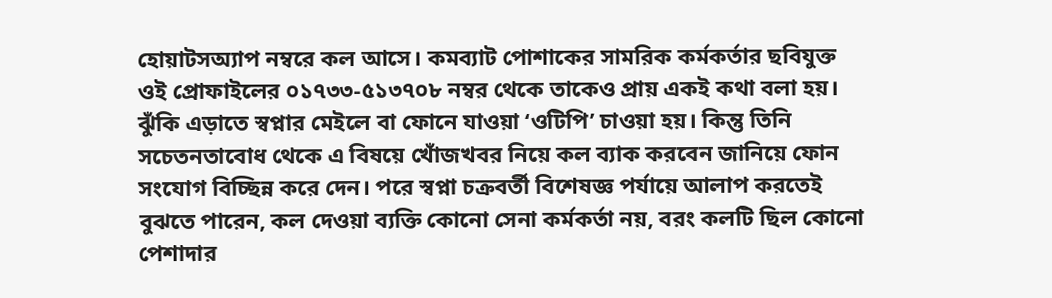হোয়াটসঅ্যাপ নম্বরে কল আসে। কমব্যাট পোশাকের সামরিক কর্মকর্তার ছবিযুক্ত ওই প্রোফাইলের ০১৭৩৩-৫১৩৭০৮ নম্বর থেকে তাকেও প্রায় একই কথা বলা হয়। ঝুঁকি এড়াতে স্বপ্নার মেইলে বা ফোনে যাওয়া ‘ওটিপি’ চাওয়া হয়। কিন্তু তিনি সচেতনতাবোধ থেকে এ বিষয়ে খোঁজখবর নিয়ে কল ব্যাক করবেন জানিয়ে ফোন সংযোগ বিচ্ছিন্ন করে দেন। পরে স্বপ্না চক্রবর্তী বিশেষজ্ঞ পর্যায়ে আলাপ করতেই বুঝতে পারেন, কল দেওয়া ব্যক্তি কোনো সেনা কর্মকর্তা নয়, বরং কলটি ছিল কোনো পেশাদার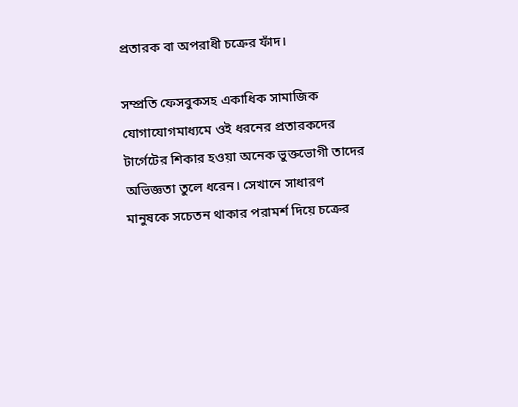প্রতারক বা অপরাধী চক্রের ফাঁদ।

সম্প্রতি ফেসবুকসহ একাধিক সামাজিক যোগাযোগমাধ্যমে ওই ধরনের প্রতারকদের টার্গেটের শিকার হওয়া অনেক ভুক্তভোগী তাদের অভিজ্ঞতা তুলে ধরেন। সেখানে সাধারণ মানুষকে সচেতন থাকার পরামর্শ দিয়ে চক্রের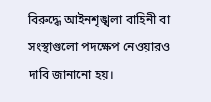বিরুদ্ধে আইনশৃঙ্খলা বাহিনী বা সংস্থাগুলো পদক্ষেপ নেওয়ারও দাবি জানানো হয়।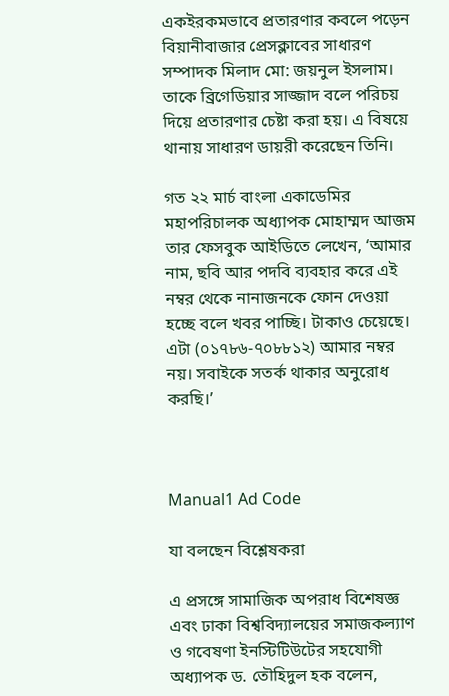একইরকমভাবে প্রতারণার কবলে পড়েন বিয়ানীবাজার প্রেসক্লাবের সাধারণ সম্পাদক মিলাদ মো: জয়নুল ইসলাম। তাকে ব্রিগেডিয়ার সাজ্জাদ বলে পরিচয় দিয়ে প্রতারণার চেষ্টা করা হয়। এ বিষয়ে থানায় সাধারণ ডায়রী করেছেন তিনি।

গত ২২ মার্চ বাংলা একাডেমির মহাপরিচালক অধ্যাপক মোহাম্মদ আজম তার ফেসবুক আইডিতে লেখেন, ‘আমার নাম, ছবি আর পদবি ব্যবহার করে এই নম্বর থেকে নানাজনকে ফোন দেওয়া হচ্ছে বলে খবর পাচ্ছি। টাকাও চেয়েছে। এটা (০১৭৮৬-৭০৮৮১২) আমার নম্বর নয়। সবাইকে সতর্ক থাকার অনুরোধ করছি।’



Manual1 Ad Code

যা বলছেন বিশ্লেষকরা

এ প্রসঙ্গে সামাজিক অপরাধ বিশেষজ্ঞ এবং ঢাকা বিশ্ববিদ্যালয়ের সমাজকল্যাণ ও গবেষণা ইনস্টিটিউটের সহযোগী অধ্যাপক ড. তৌহিদুল হক বলেন,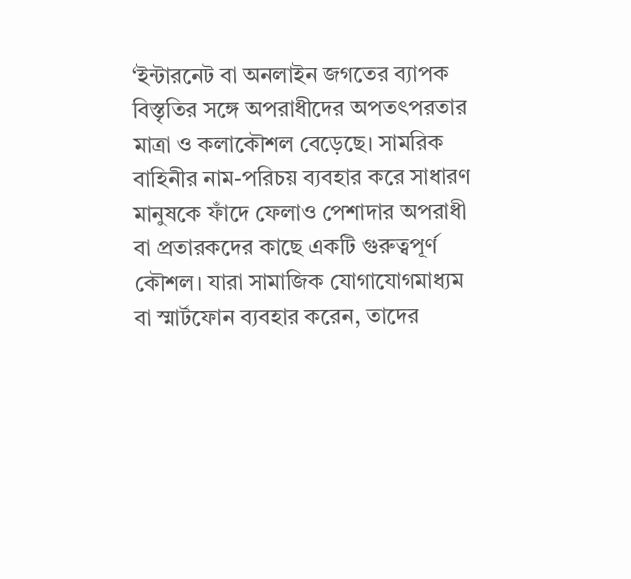‘ইন্টারনেট বা অনলাইন জগতের ব্যাপক বিস্তৃতির সঙ্গে অপরাধীদের অপতৎপরতার মাত্রা ও কলাকৌশল বেড়েছে। সামরিক বাহিনীর নাম-পরিচয় ব্যবহার করে সাধারণ মানুষকে ফাঁদে ফেলাও পেশাদার অপরাধী বা প্রতারকদের কাছে একটি গুরুত্বপূর্ণ কৌশল। যারা সামাজিক যোগাযোগমাধ্যম বা স্মার্টফোন ব্যবহার করেন, তাদের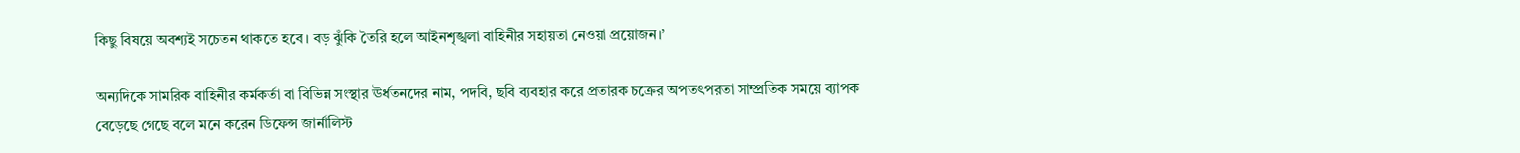কিছু বিষয়ে অবশ্যই সচেতন থাকতে হবে। বড় ঝুঁকি তৈরি হলে আইনশৃঙ্খলা বাহিনীর সহায়তা নেওয়া প্রয়োজন।’

অন্যদিকে সামরিক বাহিনীর কর্মকর্তা বা বিভিন্ন সংস্থার ঊর্ধতনদের নাম, পদবি, ছবি ব্যবহার করে প্রতারক চক্রের অপতৎপরতা সাম্প্রতিক সময়ে ব্যাপক বেড়েছে গেছে বলে মনে করেন ডিফেন্স জার্নালিস্ট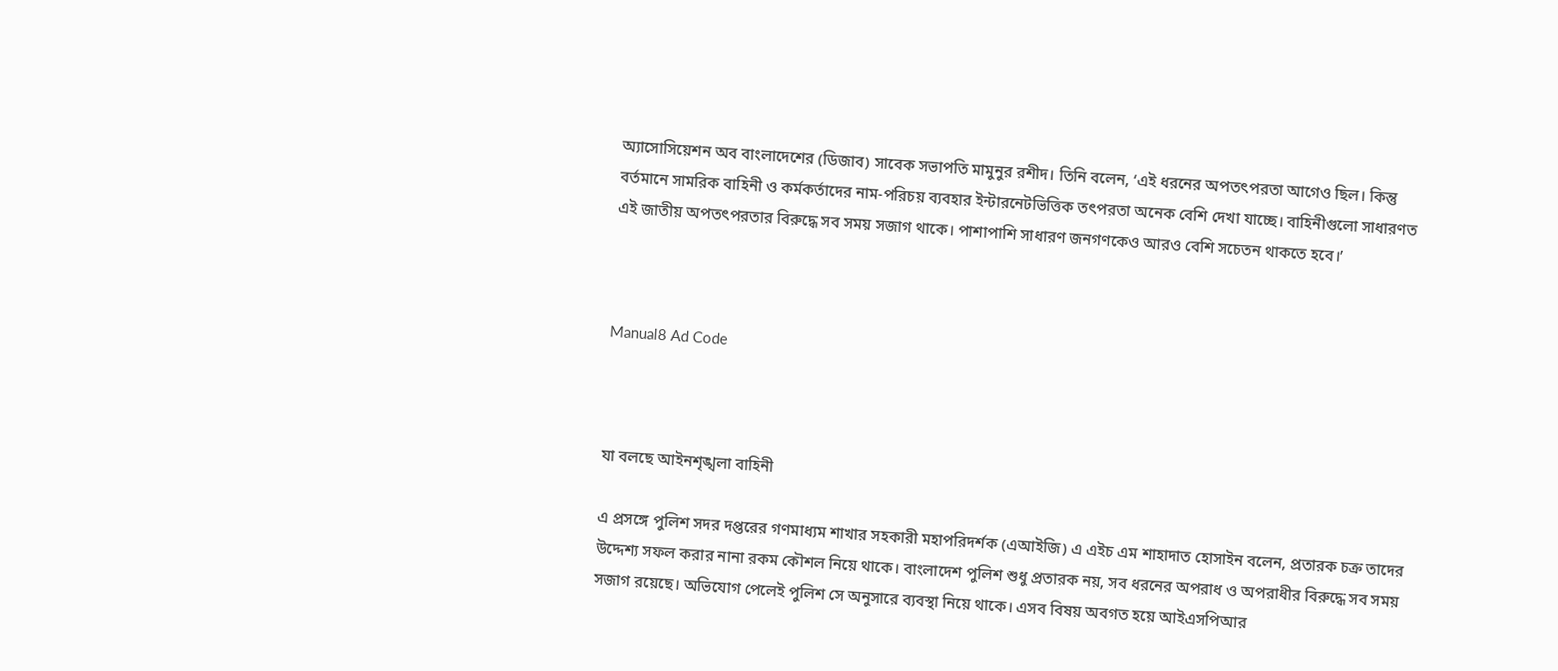অ্যাসোসিয়েশন অব বাংলাদেশের (ডিজাব) সাবেক সভাপতি মামুনুর রশীদ। তিনি বলেন, ‘এই ধরনের অপতৎপরতা আগেও ছিল। কিন্তু বর্তমানে সামরিক বাহিনী ও কর্মকর্তাদের নাম-পরিচয় ব্যবহার ইন্টারনেটভিত্তিক তৎপরতা অনেক বেশি দেখা যাচ্ছে। বাহিনীগুলো সাধারণত এই জাতীয় অপতৎপরতার বিরুদ্ধে সব সময় সজাগ থাকে। পাশাপাশি সাধারণ জনগণকেও আরও বেশি সচেতন থাকতে হবে।’



Manual8 Ad Code



যা বলছে আইনশৃঙ্খলা বাহিনী

এ প্রসঙ্গে পুলিশ সদর দপ্তরের গণমাধ্যম শাখার সহকারী মহাপরিদর্শক (এআইজি) এ এইচ এম শাহাদাত হোসাইন বলেন, প্রতারক চক্র তাদের উদ্দেশ্য সফল করার নানা রকম কৌশল নিয়ে থাকে। বাংলাদেশ পুলিশ শুধু প্রতারক নয়, সব ধরনের অপরাধ ও অপরাধীর বিরুদ্ধে সব সময় সজাগ রয়েছে। অভিযোগ পেলেই পুলিশ সে অনুসারে ব্যবস্থা নিয়ে থাকে। এসব বিষয় অবগত হয়ে আইএসপিআর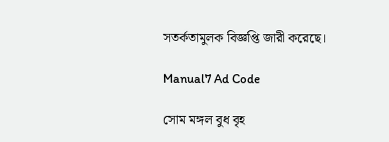সতর্কতামুলক বিজ্ঞপ্তি জারী করেছে।

Manual7 Ad Code

সোম মঙ্গল বুধ বৃহ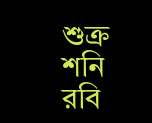শুক্র শনি রবি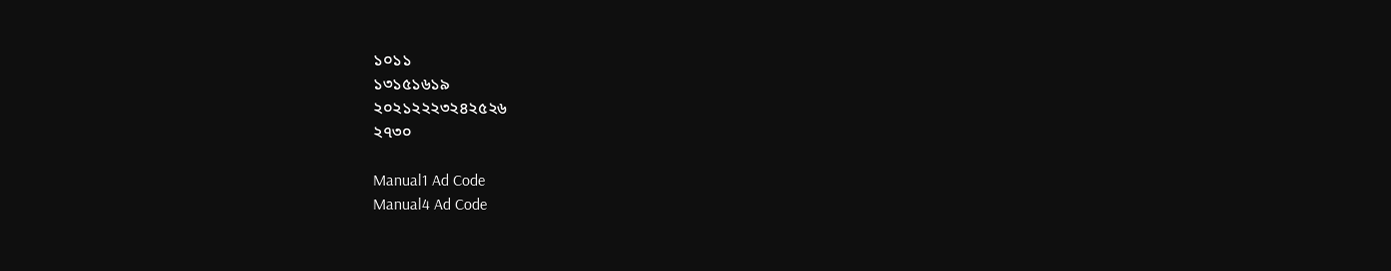১০১১
১৩১৫১৬১৯
২০২১২২২৩২৪২৫২৬
২৭৩০

Manual1 Ad Code
Manual4 Ad Code